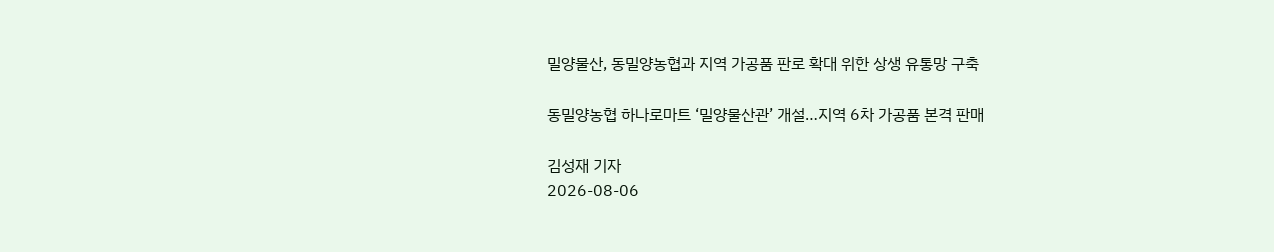밀양물산, 동밀양농협과 지역 가공품 판로 확대 위한 상생 유통망 구축

동밀양농협 하나로마트 ‘밀양물산관’ 개설…지역 6차 가공품 본격 판매

김성재 기자
2026-08-06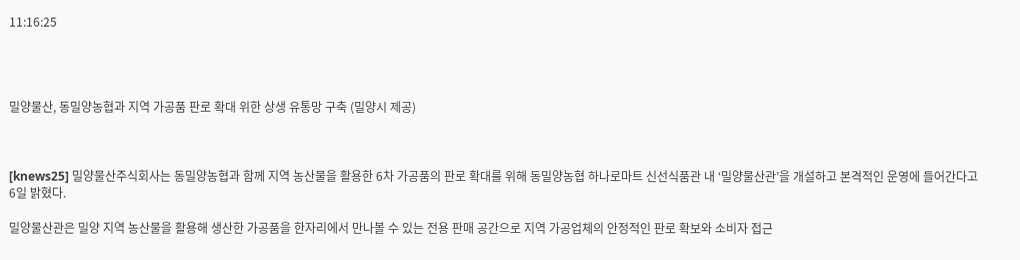11:16:25




밀양물산, 동밀양농협과 지역 가공품 판로 확대 위한 상생 유통망 구축 (밀양시 제공)



[knews25] 밀양물산주식회사는 동밀양농협과 함께 지역 농산물을 활용한 6차 가공품의 판로 확대를 위해 동밀양농협 하나로마트 신선식품관 내 ‘밀양물산관’을 개설하고 본격적인 운영에 들어간다고 6일 밝혔다.

밀양물산관은 밀양 지역 농산물을 활용해 생산한 가공품을 한자리에서 만나볼 수 있는 전용 판매 공간으로 지역 가공업체의 안정적인 판로 확보와 소비자 접근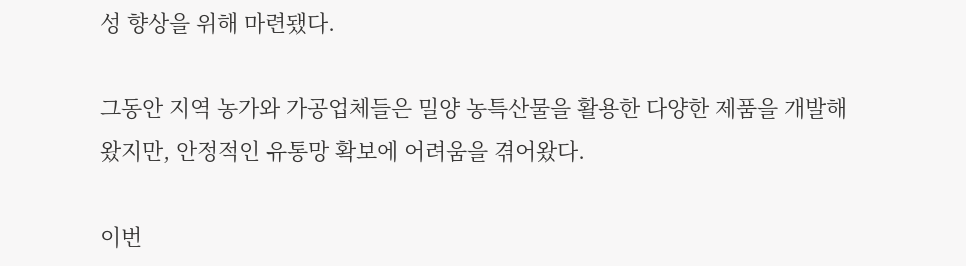성 향상을 위해 마련됐다.

그동안 지역 농가와 가공업체들은 밀양 농특산물을 활용한 다양한 제품을 개발해 왔지만, 안정적인 유통망 확보에 어려움을 겪어왔다.

이번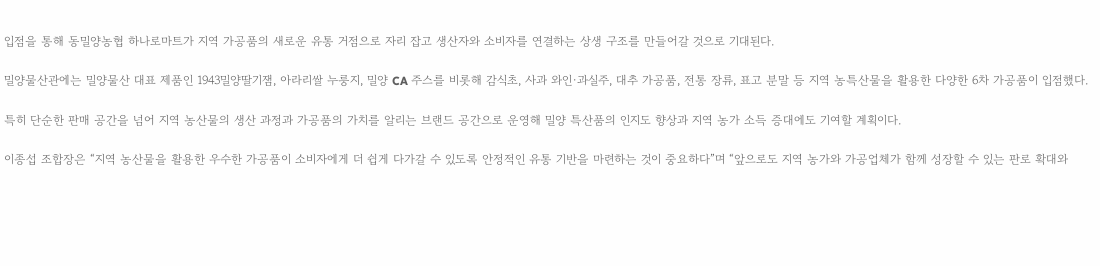입점을 통해 동밀양농협 하나로마트가 지역 가공품의 새로운 유통 거점으로 자리 잡고 생산자와 소비자를 연결하는 상생 구조를 만들어갈 것으로 기대된다.

밀양물산관에는 밀양물산 대표 제품인 1943밀양딸기잼, 아라리쌀 누룽지, 밀양 CA 주스를 비롯해 감식초, 사과 와인·과실주, 대추 가공품, 전통 장류, 표고 분말 등 지역 농특산물을 활용한 다양한 6차 가공품이 입점했다.

특히 단순한 판매 공간을 넘어 지역 농산물의 생산 과정과 가공품의 가치를 알리는 브랜드 공간으로 운영해 밀양 특산품의 인지도 향상과 지역 농가 소득 증대에도 기여할 계획이다.

이종섭 조합장은 “지역 농산물을 활용한 우수한 가공품이 소비자에게 더 쉽게 다가갈 수 있도록 안정적인 유통 기반을 마련하는 것이 중요하다”며 “앞으로도 지역 농가와 가공업체가 함께 성장할 수 있는 판로 확대와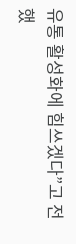유통 활성화에 힘쓰겠다”고 전했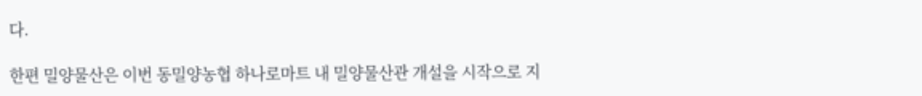다.

한편 밀양물산은 이번 동밀양농협 하나로마트 내 밀양물산관 개설을 시작으로 지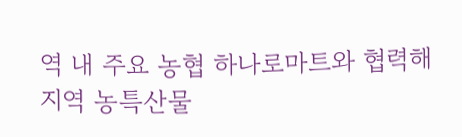역 내 주요 농협 하나로마트와 협력해 지역 농특산물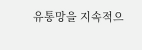유통망을 지속적으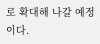로 확대해 나갈 예정이다.